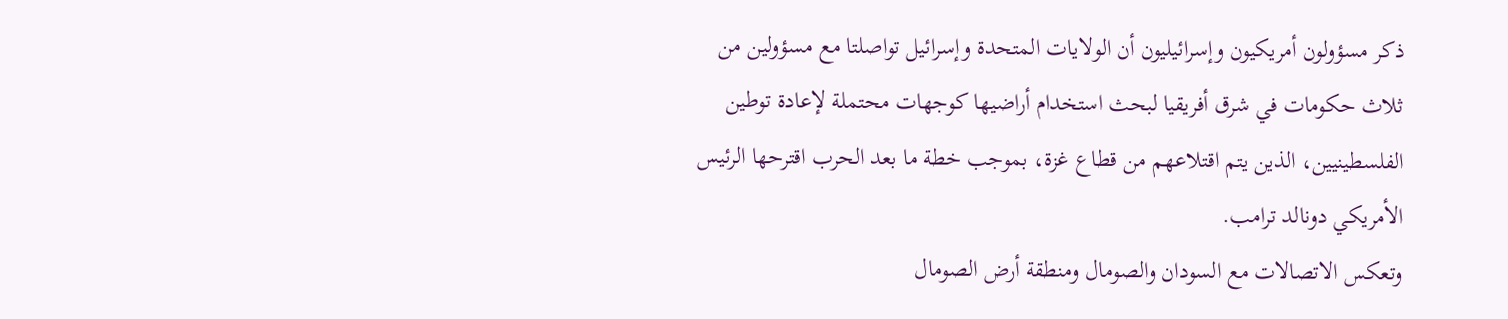ذكر مسؤولون أمريكيون وإسرائيليون أن الولايات المتحدة وإسرائيل تواصلتا مع مسؤولين من ثلاث حكومات في شرق أفريقيا لبحث استخدام أراضيها كوجهات محتملة لإعادة توطين الفلسطينيين، الذين يتم اقتلاعهم من قطاع غزة، بموجب خطة ما بعد الحرب اقترحها الرئيس الأمريكي دونالد ترامب.
وتعكس الاتصالات مع السودان والصومال ومنطقة أرض الصومال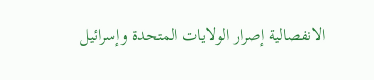الانفصالية إصرار الولايات المتحدة وإسرائيل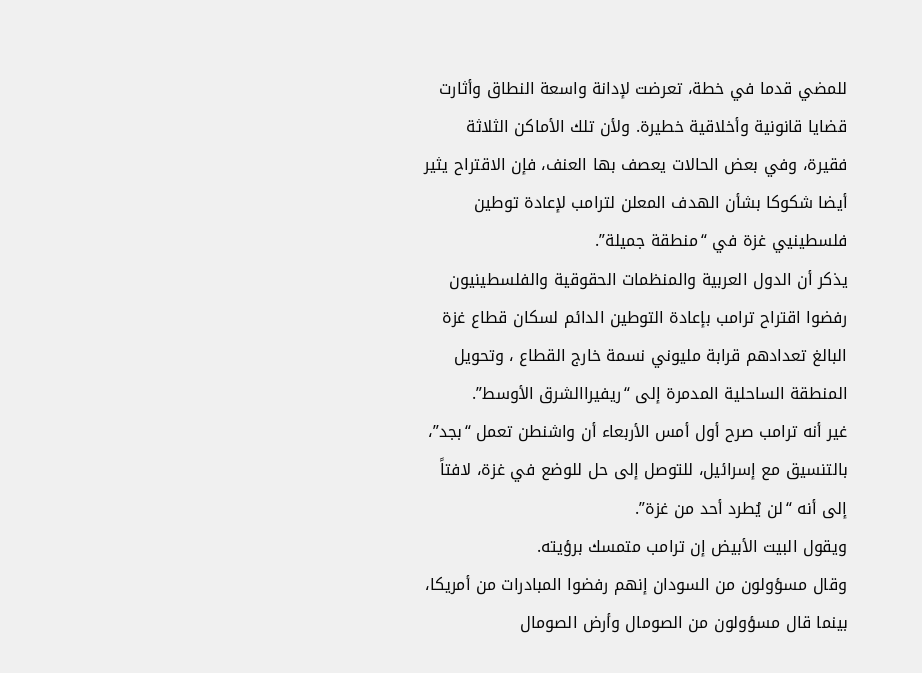للمضي قدما في خطة، تعرضت لإدانة واسعة النطاق وأثارت قضايا قانونية وأخلاقية خطيرة. ولأن تلك الأماكن الثلاثة فقيرة، وفي بعض الحالات يعصف بها العنف، فإن الاقتراح يثير أيضا شكوكا بشأن الهدف المعلن لترامب لإعادة توطين فلسطينيي غزة في “منطقة جميلة”.
يذكر أن الدول العربية والمنظمات الحقوقية والفلسطينيون رفضوا اقتراح ترامب بإعادة التوطين الدائم لسكان قطاع غزة البالغ تعدادهم قرابة مليوني نسمة خارج القطاع ، وتحويل المنطقة الساحلية المدمرة إلى “ريفيراالشرق الأوسط”.
غير أنه ترامب صرح أول أمس الأربعاء أن واشنطن تعمل “بجد”، بالتنسيق مع إسرائيل، للتوصل إلى حل للوضع في غزة، لافتاً إلى أنه “لن يُطرد أحد من غزة”.
ويقول البيت الأبيض إن ترامب متمسك برؤيته.
وقال مسؤولون من السودان إنهم رفضوا المبادرات من أمريكا، بينما قال مسؤولون من الصومال وأرض الصومال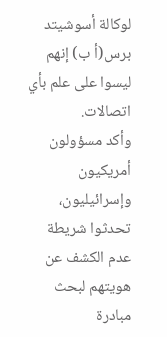لوكالة أسوشيتد برس(أ ب) إنهم ليسوا على علم بأي اتصالات.
وأكد مسؤولون أمريكيون وإسرائيليون، تحدثوا شريطة عدم الكشف عن هويتهم لبحث مبادرة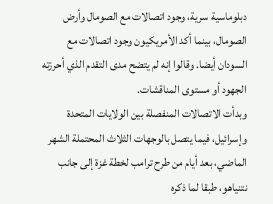دبلوماسية سرية، وجود اتصالات مع الصومال وأرض الصومال، بينما أكد الأمريكيون وجود اتصالات مع السودان أيضا. وقالوا إنه لم يتضح مدى التقدم الذي أحرزته الجهود أو مستوى المناقشات.
وبدأت الاتصالات المنفصلة بين الولايات المتحدة وإسرائيل، فيما يتصل بالوجهات الثلاث المحتملة الشهر الماضي، بعد أيام من طرح ترامب لخطة غزة إلى جانب نتنياهو، طبقا لما ذكره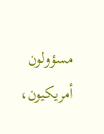مسؤولون أمريكيون،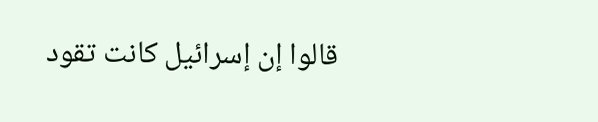قالوا إن إسرائيل كانت تقود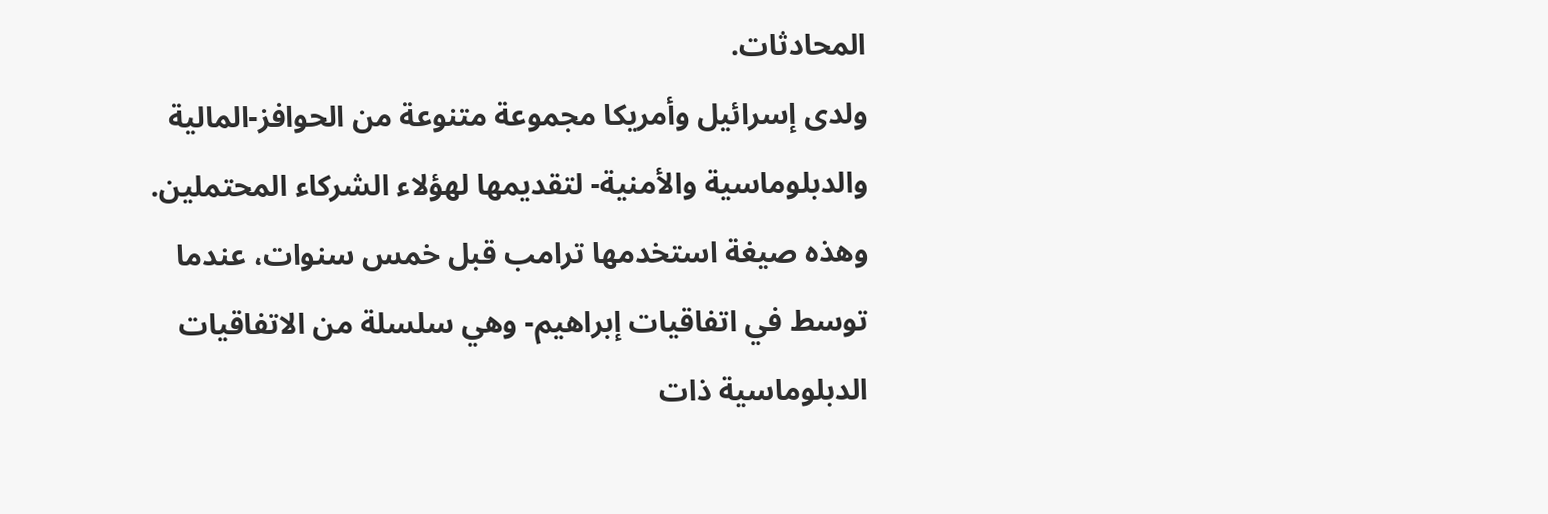المحادثات.
ولدى إسرائيل وأمريكا مجموعة متنوعة من الحوافز-المالية والدبلوماسية والأمنية- لتقديمها لهؤلاء الشركاء المحتملين. وهذه صيغة استخدمها ترامب قبل خمس سنوات، عندما توسط في اتفاقيات إبراهيم- وهي سلسلة من الاتفاقيات الدبلوماسية ذات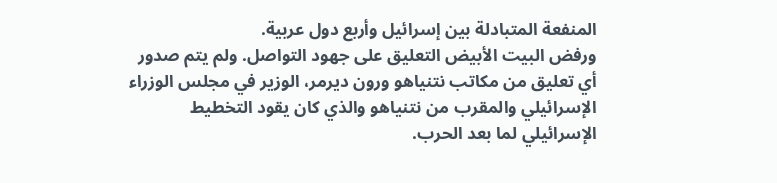المنفعة المتبادلة بين إسرائيل وأربع دول عربية.
ورفض البيت الأبيض التعليق على جهود التواصل. ولم يتم صدور أي تعليق من مكاتب نتنياهو ورون ديرمر، الوزير في مجلس الوزراء الإسرائيلي والمقرب من نتنياهو والذي كان يقود التخطيط الإسرائيلي لما بعد الحرب.